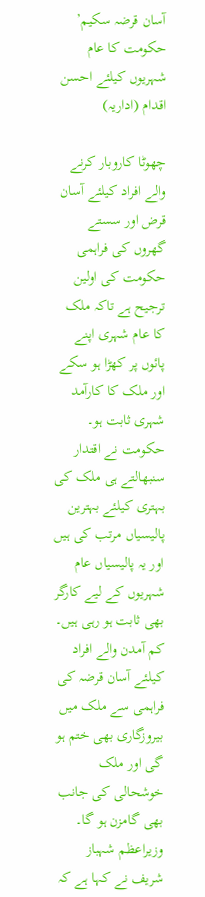آسان قرضہ سکیم’ حکومت کا عام شہریوں کیلئے احسن اقدام (اداریہ)

چھوٹا کاروبار کرنے والے افراد کیلئے آسان قرض اور سستے گھروں کی فراہمی حکومت کی اولین ترجیح ہے تاکہ ملک کا عام شہری اپنے پائوں پر کھڑا ہو سکے اور ملک کا کارآمد شہری ثابت ہو۔ حکومت نے اقتدار سنبھالتے ہی ملک کی بہتری کیلئے بہترین پالیسیاں مرتب کی ہیں اور یہ پالیسیاں عام شہریوں کے لیے کارگر بھی ثابت ہو رہی ہیں۔ کم آمدن والے افراد کیلئے آسان قرضہ کی فراہمی سے ملک میں بیروزگاری بھی ختم ہو گی اور ملک خوشحالی کی جانب بھی گامزن ہو گا۔ وزیراعظم شہباز شریف نے کہا ہے کہ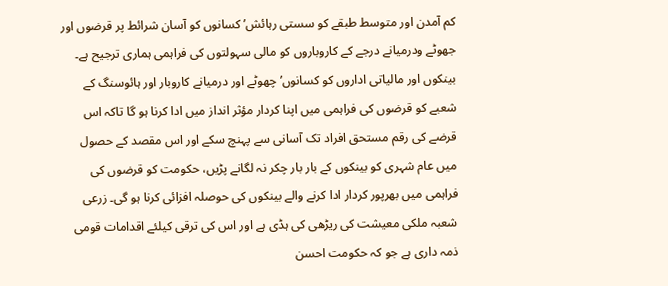کم آمدن اور متوسط طبقے کو سستی رہائش’ کسانوں کو آسان شرائط پر قرضوں اور جھوٹے ودرمیانے درجے کے کاروباروں کو مالی سہولتوں کی فراہمی ہماری ترجیح ہے۔ بینکوں اور مالیاتی اداروں کو کسانوں’ چھوٹے اور درمیانے کاروبار اور ہائوسنگ کے شعبے کو قرضوں کی فراہمی میں اپنا کردار مؤثر انداز میں ادا کرنا ہو گا تاکہ اس قرضے کی رقم مستحق افراد تک آسانی سے پہنچ سکے اور اس مقصد کے حصول میں عام شہری کو بینکوں کے بار بار چکر نہ لگانے پڑیں، حکومت کو قرضوں کی فراہمی میں بھرپور کردار ادا کرنے والے بینکوں کی حوصلہ افزائی کرنا ہو گی۔ زرعی شعبہ ملکی معیشت کی ریڑھی کی ہڈی ہے اور اس کی ترقی کیلئے اقدامات قومی ذمہ داری ہے جو کہ حکومت احسن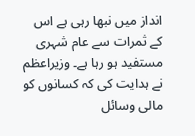انداز میں نبھا رہی ہے اس کے ثمرات سے عام شہری مستفید ہو رہا ہے۔ وزیراعظم نے ہدایت کی کہ کسانوں کو مالی وسائل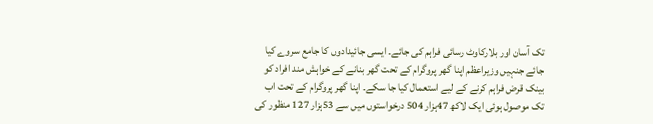تک آسان اور بلارکاوٹ رسائی فراہم کی جائے۔ ایسی جائیدادوں کا جامع سروے کیا جائے جنہیں وزیراعظم اپنا گھر پروگرام کے تحت گھر بنانے کے خواہش مند افراد کو بینک قرض فراہم کرنے کے لیے استعمال کیا جا سکے۔ اپنا گھر پروگرام کے تحت اب تک موصول ہوئی ایک لاکھ 47ہزار 504 درخواستوں میں سے 53ہزار 127 منظور کی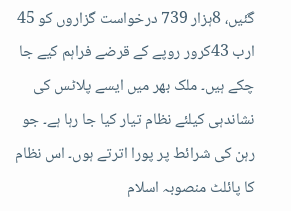گئیں، 8ہزار 739 درخواست گزاروں کو 45 ارب 43کرور روپے کے قرضے فراہم کیے جا چکے ہیں۔ ملک بھر میں ایسے پلاٹس کی نشاندہی کیلئے نظام تیار کیا جا رہا ہے۔ جو رہن کی شرائط پر پورا اترتے ہوں۔ اس نظام کا پائلٹ منصوبہ اسلام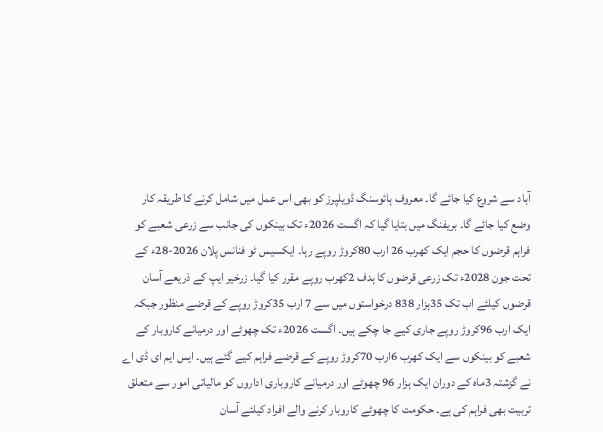آباد سے شروع کیا جائے گا۔ معروف ہائوسنگ ڈویلپرز کو بھی اس عمل میں شامل کرنے کا طریقہ کار وضع کیا جائے گا۔ بریفنگ میں بتایا گیا کہ اگست 2026ء تک بینکوں کی جانب سے زرعی شعبے کو فراہم قرضوں کا حجم ایک کھرب 26 ارب 80کروڑ روپے رہا۔ ایکسیس ٹو فنانس پلان 2026-28ء کے تحت جون 2028ء تک زرعی قرضوں کا ہدف 2کھرب روپے مقرر کیا گیا۔ زرخیر ایپ کے ذریعے آسان قرضوں کیلئے اب تک 35ہزار 838 درخواستوں میں سے 7 ارب 35کروڑ روپے کے قرضے منظور جبکہ ایک ارب 96کروڑ روپے جاری کیے جا چکے ہیں۔ اگست 2026ء تک چھوٹے اور درمیانے کاروبار کے شعبے کو بینکوں سے ایک کھرب 6ارب 70کروڑ روپے کے قرضے فراہم کیے گئے ہیں۔ ایس ایم ای ڈی اے نے گزشتہ 3ماہ کے دوران ایک ہزار 96 چھوٹے اور درمیانے کاروباری اداروں کو مالیاتی امور سے متعلق تربیت بھی فراہم کی ہے۔ حکومت کا چھوٹے کاروبار کرنے والے افراد کیلئے آسان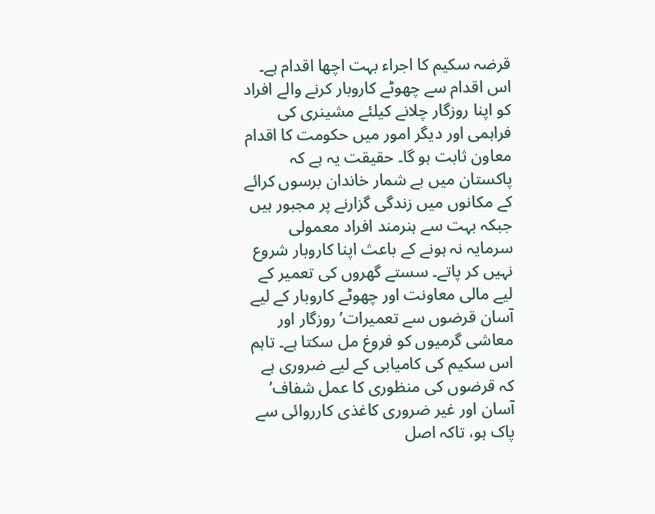قرضہ سکیم کا اجراء بہت اچھا اقدام ہے۔ اس اقدام سے چھوٹے کاروبار کرنے والے افراد کو اپنا روزگار چلانے کیلئے مشینری کی فراہمی اور دیگر امور میں حکومت کا اقدام معاون ثابت ہو گا۔ حقیقت یہ ہے کہ پاکستان میں بے شمار خاندان برسوں کرائے کے مکانوں میں زندگی گزارنے پر مجبور ہیں جبکہ بہت سے ہنرمند افراد معمولی سرمایہ نہ ہونے کے باعث اپنا کاروبار شروع نہیں کر پاتے۔ سستے گھروں کی تعمیر کے لیے مالی معاونت اور چھوٹے کاروبار کے لیے آسان قرضوں سے تعمیرات’ روزگار اور معاشی گرمیوں کو فروغ مل سکتا ہے۔ تاہم اس سکیم کی کامیابی کے لیے ضروری ہے کہ قرضوں کی منظوری کا عمل شفاف’ آسان اور غیر ضروری کاغذی کارروائی سے پاک ہو، تاکہ اصل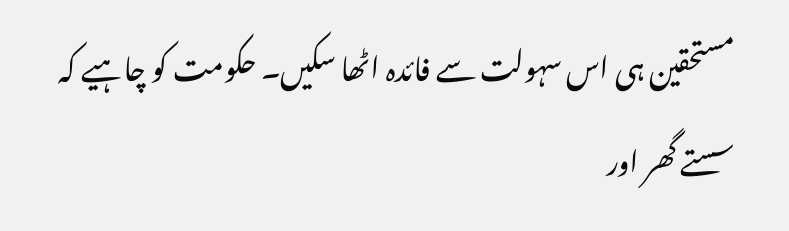مستحقین ہی اس سہولت سے فائدہ اٹھا سکیں۔ حکومت کو چاہیے کہ سستے گھر اور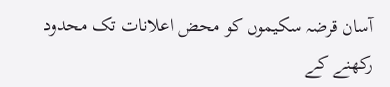آسان قرضہ سکیموں کو محض اعلانات تک محدود رکھنے کے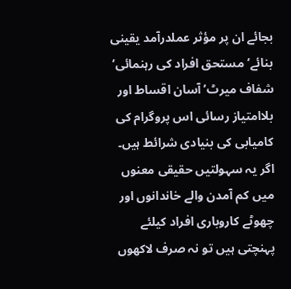بجائے ان پر مؤثر عملدرآمد یقینی بنائے’ مستحق افراد کی رہنمائی’ شفاف میرٹ’ آسان اقساط اور بلاامتیاز رسائی اس پروگرام کی کامیابی کی بنیادی شرائط ہیں۔ اگر یہ سہولتیں حقیقی معنوں میں کم آمدن والے خاندانوں اور چھوٹے کاروباری افراد کیلئے پہنچتی ہیں تو نہ صرف لاکھوں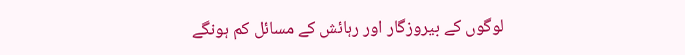لوگوں کے بیروزگار اور رہائش کے مسائل کم ہونگے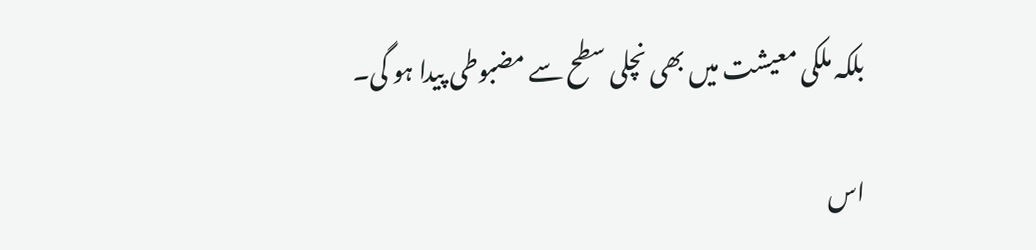بلکہ ملکی معیشت میں بھی نچلی سطح سے مضبوطی پیدا ہو گی۔

اس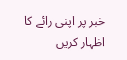خبر پر اپنی رائے کا اظہار کریں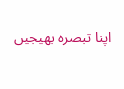اپنا تبصرہ بھیجیں